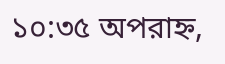১০:৩৫ অপরাহ্ন,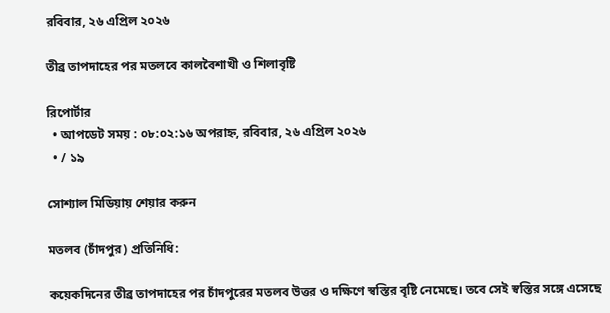রবিবার, ২৬ এপ্রিল ২০২৬

তীব্র তাপদাহের পর মতলবে কালবৈশাখী ও শিলাবৃষ্টি

রিপোর্টার
  • আপডেট সময় : ০৮:০২:১৬ অপরাহ্ন, রবিবার, ২৬ এপ্রিল ২০২৬
  • / ১৯

সোশ্যাল মিডিয়ায় শেয়ার করুন

মতলব (চাঁদপুর) প্রতিনিধি:

কয়েকদিনের তীব্র তাপদাহের পর চাঁদপুরের মতলব উত্তর ও দক্ষিণে স্বস্তির বৃষ্টি নেমেছে। তবে সেই স্বস্তির সঙ্গে এসেছে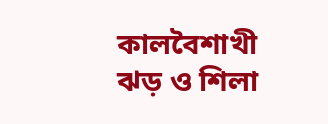কালবৈশাখী ঝড় ও শিলা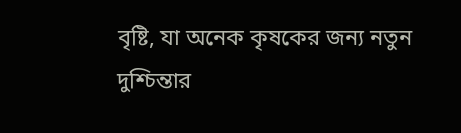বৃষ্টি, যা অনেক কৃষকের জন্য নতুন দুশ্চিন্তার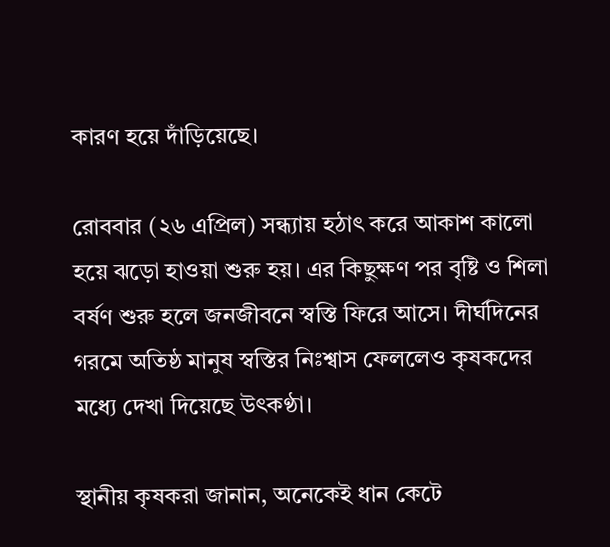কারণ হয়ে দাঁড়িয়েছে।

রোববার (২৬ এপ্রিল) সন্ধ্যায় হঠাৎ করে আকাশ কালো হয়ে ঝড়ো হাওয়া শুরু হয়। এর কিছুক্ষণ পর বৃষ্টি ও শিলা বর্ষণ শুরু হলে জনজীবনে স্বস্তি ফিরে আসে। দীর্ঘদিনের গরমে অতিষ্ঠ মানুষ স্বস্তির নিঃশ্বাস ফেললেও কৃষকদের মধ্যে দেখা দিয়েছে উৎকণ্ঠা।

স্থানীয় কৃষকরা জানান, অনেকেই ধান কেটে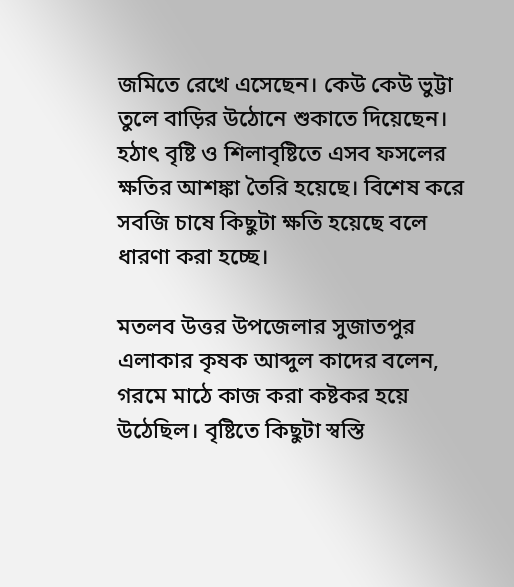জমিতে রেখে এসেছেন। কেউ কেউ ভুট্টা তুলে বাড়ির উঠোনে শুকাতে দিয়েছেন। হঠাৎ বৃষ্টি ও শিলাবৃষ্টিতে এসব ফসলের ক্ষতির আশঙ্কা তৈরি হয়েছে। বিশেষ করে সবজি চাষে কিছুটা ক্ষতি হয়েছে বলে ধারণা করা হচ্ছে।

মতলব উত্তর উপজেলার সুজাতপুর এলাকার কৃষক আব্দুল কাদের বলেন, গরমে মাঠে কাজ করা কষ্টকর হয়ে উঠেছিল। বৃষ্টিতে কিছুটা স্বস্তি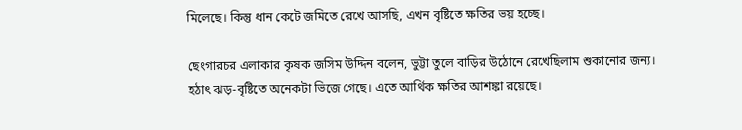মিলেছে। কিন্তু ধান কেটে জমিতে রেখে আসছি, এখন বৃষ্টিতে ক্ষতির ভয় হচ্ছে।

ছেংগারচর এলাকার কৃষক জসিম উদ্দিন বলেন, ভুট্টা তুলে বাড়ির উঠোনে রেখেছিলাম শুকানোর জন্য। হঠাৎ ঝড়-বৃষ্টিতে অনেকটা ভিজে গেছে। এতে আর্থিক ক্ষতির আশঙ্কা রয়েছে।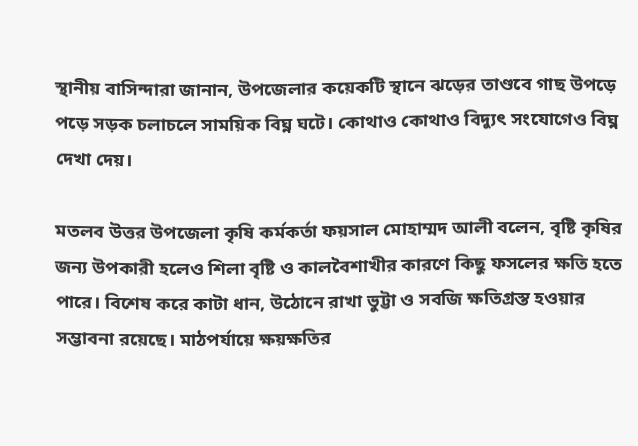স্থানীয় বাসিন্দারা জানান, উপজেলার কয়েকটি স্থানে ঝড়ের তাণ্ডবে গাছ উপড়ে পড়ে সড়ক চলাচলে সাময়িক বিঘ্ন ঘটে। কোথাও কোথাও বিদ্যুৎ সংযোগেও বিঘ্ন দেখা দেয়।

মতলব উত্তর উপজেলা কৃষি কর্মকর্তা ফয়সাল মোহাম্মদ আলী বলেন, বৃষ্টি কৃষির জন্য উপকারী হলেও শিলা বৃষ্টি ও কালবৈশাখীর কারণে কিছু ফসলের ক্ষতি হতে পারে। বিশেষ করে কাটা ধান, উঠোনে রাখা ভুট্টা ও সবজি ক্ষতিগ্রস্ত হওয়ার সম্ভাবনা রয়েছে। মাঠপর্যায়ে ক্ষয়ক্ষতির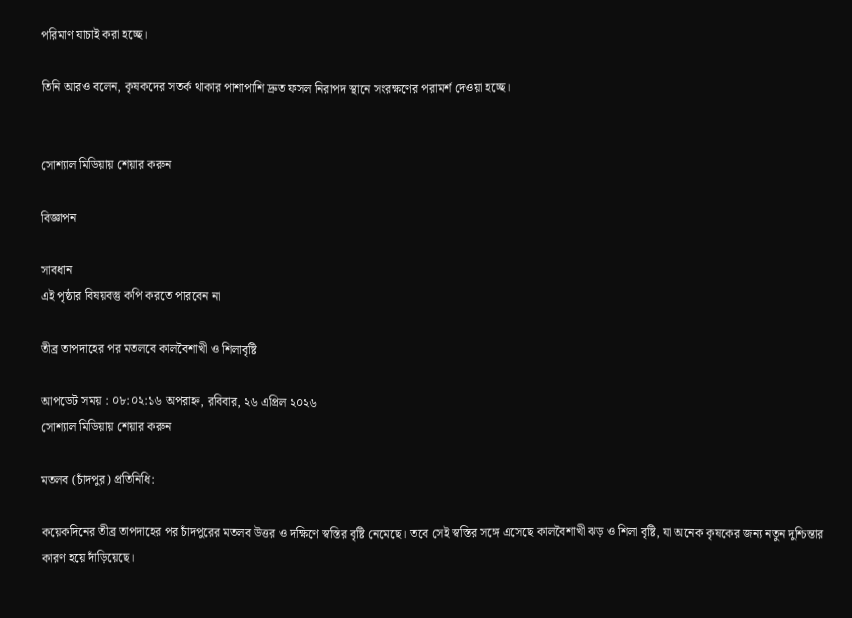পরিমাণ যাচাই করা হচ্ছে।

তিনি আরও বলেন, কৃষকদের সতর্ক থাকার পাশাপাশি দ্রুত ফসল নিরাপদ স্থানে সংরক্ষণের পরামর্শ দেওয়া হচ্ছে।


সোশ্যাল মিডিয়ায় শেয়ার করুন

বিজ্ঞাপন

সাবধান
এই পৃষ্ঠার বিষয়বস্তু কপি করতে পারবেন না

তীব্র তাপদাহের পর মতলবে কালবৈশাখী ও শিলাবৃষ্টি

আপডেট সময় : ০৮:০২:১৬ অপরাহ্ন, রবিবার, ২৬ এপ্রিল ২০২৬
সোশ্যাল মিডিয়ায় শেয়ার করুন

মতলব (চাঁদপুর) প্রতিনিধি:

কয়েকদিনের তীব্র তাপদাহের পর চাঁদপুরের মতলব উত্তর ও দক্ষিণে স্বস্তির বৃষ্টি নেমেছে। তবে সেই স্বস্তির সঙ্গে এসেছে কালবৈশাখী ঝড় ও শিলা বৃষ্টি, যা অনেক কৃষকের জন্য নতুন দুশ্চিন্তার কারণ হয়ে দাঁড়িয়েছে।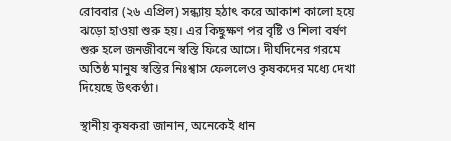রোববার (২৬ এপ্রিল) সন্ধ্যায় হঠাৎ করে আকাশ কালো হয়ে ঝড়ো হাওয়া শুরু হয়। এর কিছুক্ষণ পর বৃষ্টি ও শিলা বর্ষণ শুরু হলে জনজীবনে স্বস্তি ফিরে আসে। দীর্ঘদিনের গরমে অতিষ্ঠ মানুষ স্বস্তির নিঃশ্বাস ফেললেও কৃষকদের মধ্যে দেখা দিয়েছে উৎকণ্ঠা।

স্থানীয় কৃষকরা জানান, অনেকেই ধান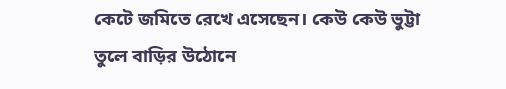কেটে জমিতে রেখে এসেছেন। কেউ কেউ ভুট্টা তুলে বাড়ির উঠোনে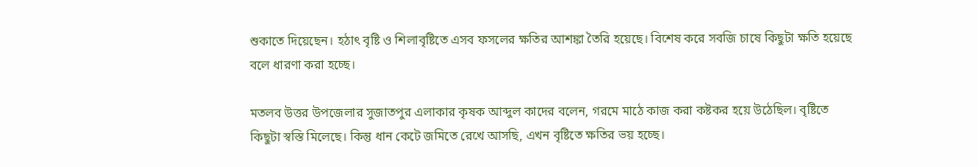শুকাতে দিয়েছেন। হঠাৎ বৃষ্টি ও শিলাবৃষ্টিতে এসব ফসলের ক্ষতির আশঙ্কা তৈরি হয়েছে। বিশেষ করে সবজি চাষে কিছুটা ক্ষতি হয়েছে বলে ধারণা করা হচ্ছে।

মতলব উত্তর উপজেলার সুজাতপুর এলাকার কৃষক আব্দুল কাদের বলেন, গরমে মাঠে কাজ করা কষ্টকর হয়ে উঠেছিল। বৃষ্টিতে কিছুটা স্বস্তি মিলেছে। কিন্তু ধান কেটে জমিতে রেখে আসছি, এখন বৃষ্টিতে ক্ষতির ভয় হচ্ছে।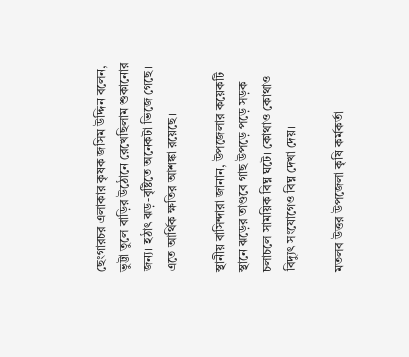ছেংগারচর এলাকার কৃষক জসিম উদ্দিন বলেন, ভুট্টা তুলে বাড়ির উঠোনে রেখেছিলাম শুকানোর জন্য। হঠাৎ ঝড়-বৃষ্টিতে অনেকটা ভিজে গেছে। এতে আর্থিক ক্ষতির আশঙ্কা রয়েছে।

স্থানীয় বাসিন্দারা জানান, উপজেলার কয়েকটি স্থানে ঝড়ের তাণ্ডবে গাছ উপড়ে পড়ে সড়ক চলাচলে সাময়িক বিঘ্ন ঘটে। কোথাও কোথাও বিদ্যুৎ সংযোগেও বিঘ্ন দেখা দেয়।

মতলব উত্তর উপজেলা কৃষি কর্মকর্তা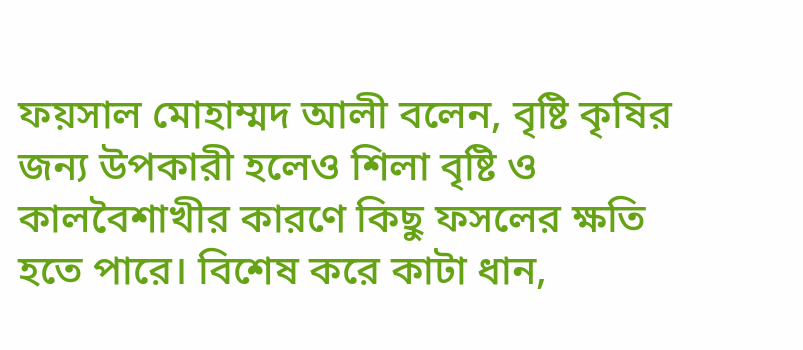ফয়সাল মোহাম্মদ আলী বলেন, বৃষ্টি কৃষির জন্য উপকারী হলেও শিলা বৃষ্টি ও কালবৈশাখীর কারণে কিছু ফসলের ক্ষতি হতে পারে। বিশেষ করে কাটা ধান,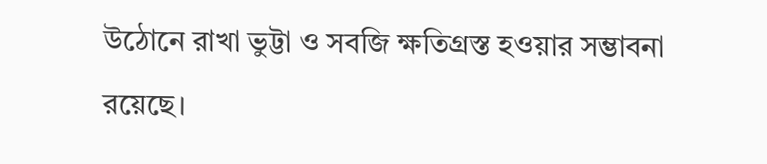উঠোনে রাখা ভুট্টা ও সবজি ক্ষতিগ্রস্ত হওয়ার সম্ভাবনা রয়েছে।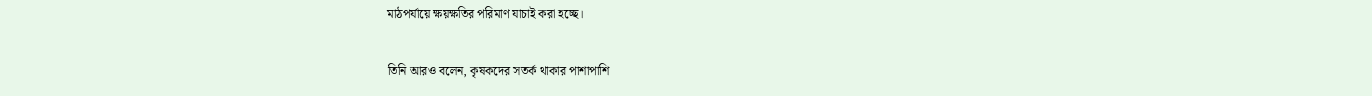মাঠপর্যায়ে ক্ষয়ক্ষতির পরিমাণ যাচাই করা হচ্ছে।

তিনি আরও বলেন, কৃষকদের সতর্ক থাকার পাশাপাশি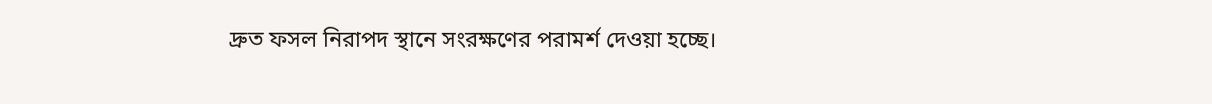দ্রুত ফসল নিরাপদ স্থানে সংরক্ষণের পরামর্শ দেওয়া হচ্ছে।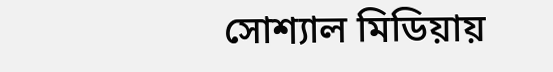সোশ্যাল মিডিয়ায়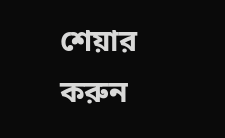শেয়ার করুন